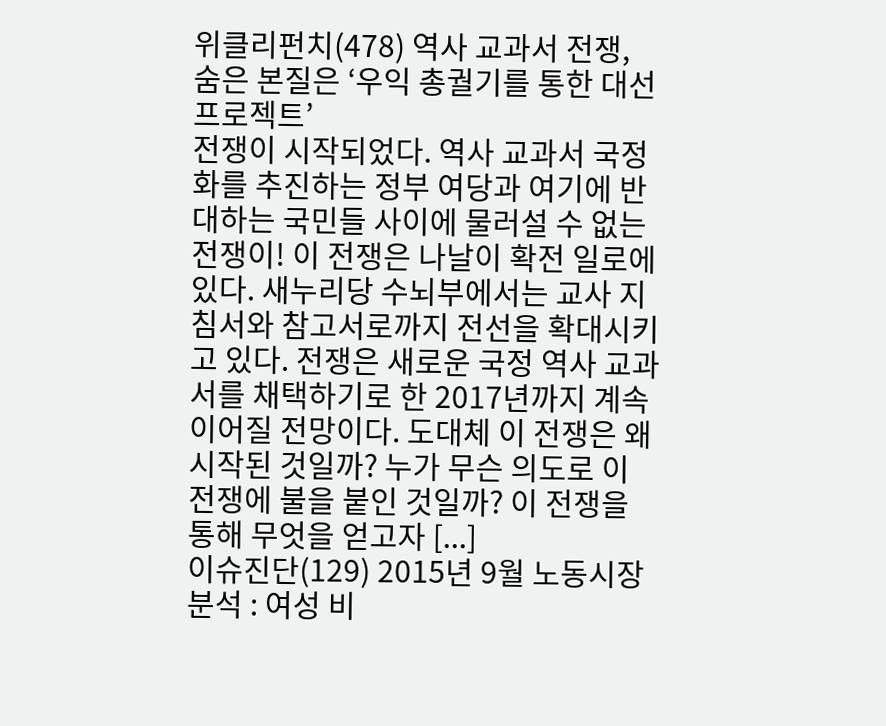위클리펀치(478) 역사 교과서 전쟁, 숨은 본질은 ‘우익 총궐기를 통한 대선 프로젝트’
전쟁이 시작되었다. 역사 교과서 국정화를 추진하는 정부 여당과 여기에 반대하는 국민들 사이에 물러설 수 없는 전쟁이! 이 전쟁은 나날이 확전 일로에 있다. 새누리당 수뇌부에서는 교사 지침서와 참고서로까지 전선을 확대시키고 있다. 전쟁은 새로운 국정 역사 교과서를 채택하기로 한 2017년까지 계속 이어질 전망이다. 도대체 이 전쟁은 왜 시작된 것일까? 누가 무슨 의도로 이 전쟁에 불을 붙인 것일까? 이 전쟁을 통해 무엇을 얻고자 [...]
이슈진단(129) 2015년 9월 노동시장 분석 : 여성 비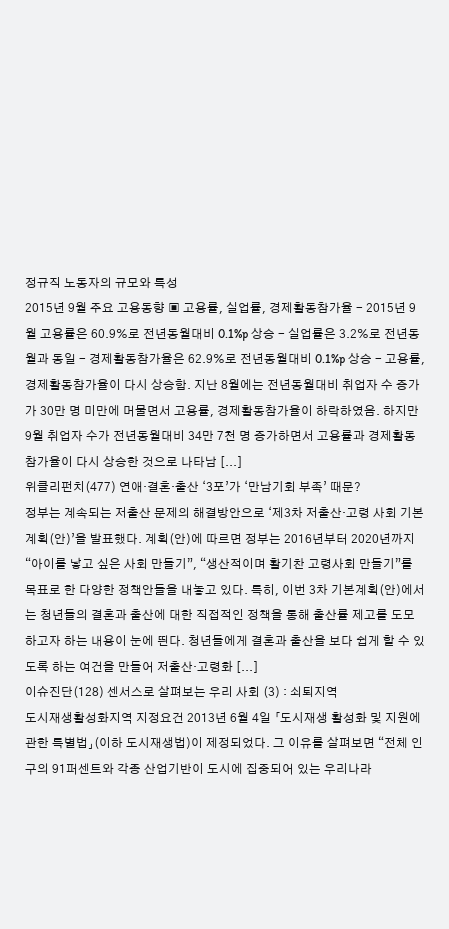정규직 노동자의 규모와 특성
2015년 9월 주요 고용동향 ▣ 고용률, 실업률, 경제활동참가율 - 2015년 9월 고용률은 60.9%로 전년동월대비 0.1%p 상승 - 실업률은 3.2%로 전년동월과 동일 - 경제활동참가율은 62.9%로 전년동월대비 0.1%p 상승 - 고용률, 경제활동참가율이 다시 상승함. 지난 8월에는 전년동월대비 취업자 수 증가가 30만 명 미만에 머물면서 고용률, 경제활동참가율이 하락하였음. 하지만 9월 취업자 수가 전년동월대비 34만 7천 명 증가하면서 고용률과 경제활동참가율이 다시 상승한 것으로 나타남 [...]
위클리펀치(477) 연애·결혼·출산 ‘3포’가 ‘만남기회 부족’ 때문?
정부는 계속되는 저출산 문제의 해결방안으로 ‘제3차 저출산·고령 사회 기본계획(안)’을 발표했다. 계획(안)에 따르면 정부는 2016년부터 2020년까지 “아이를 낳고 싶은 사회 만들기”, “생산적이며 활기찬 고령사회 만들기”를 목표로 한 다양한 정책안들을 내놓고 있다. 특히, 이번 3차 기본계획(안)에서는 청년들의 결혼과 출산에 대한 직접적인 정책을 통해 출산률 제고를 도모하고자 하는 내용이 눈에 띈다. 청년들에게 결혼과 출산을 보다 쉽게 할 수 있도록 하는 여건을 만들어 저출산·고령화 [...]
이슈진단(128) 센서스로 살펴보는 우리 사회 (3) : 쇠퇴지역
도시재생활성화지역 지정요건 2013년 6월 4일 「도시재생 활성화 및 지원에 관한 특별법」(이하 도시재생법)이 제정되었다. 그 이유를 살펴보면 “전체 인구의 91퍼센트와 각종 산업기반이 도시에 집중되어 있는 우리나라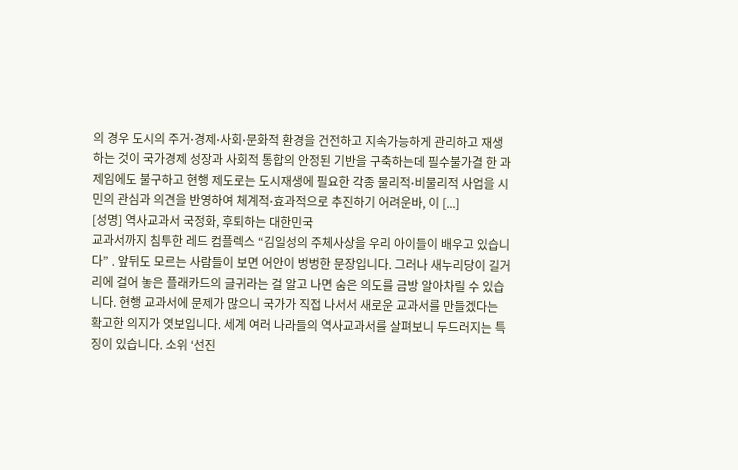의 경우 도시의 주거⋅경제⋅사회⋅문화적 환경을 건전하고 지속가능하게 관리하고 재생하는 것이 국가경제 성장과 사회적 통합의 안정된 기반을 구축하는데 필수불가결 한 과제임에도 불구하고 현행 제도로는 도시재생에 필요한 각종 물리적⋅비물리적 사업을 시민의 관심과 의견을 반영하여 체계적⋅효과적으로 추진하기 어려운바, 이 [...]
[성명] 역사교과서 국정화, 후퇴하는 대한민국
교과서까지 침투한 레드 컴플렉스 “김일성의 주체사상을 우리 아이들이 배우고 있습니다” . 앞뒤도 모르는 사람들이 보면 어안이 벙벙한 문장입니다. 그러나 새누리당이 길거리에 걸어 놓은 플래카드의 글귀라는 걸 알고 나면 숨은 의도를 금방 알아차릴 수 있습니다. 현행 교과서에 문제가 많으니 국가가 직접 나서서 새로운 교과서를 만들겠다는 확고한 의지가 엿보입니다. 세계 여러 나라들의 역사교과서를 살펴보니 두드러지는 특징이 있습니다. 소위 ‘선진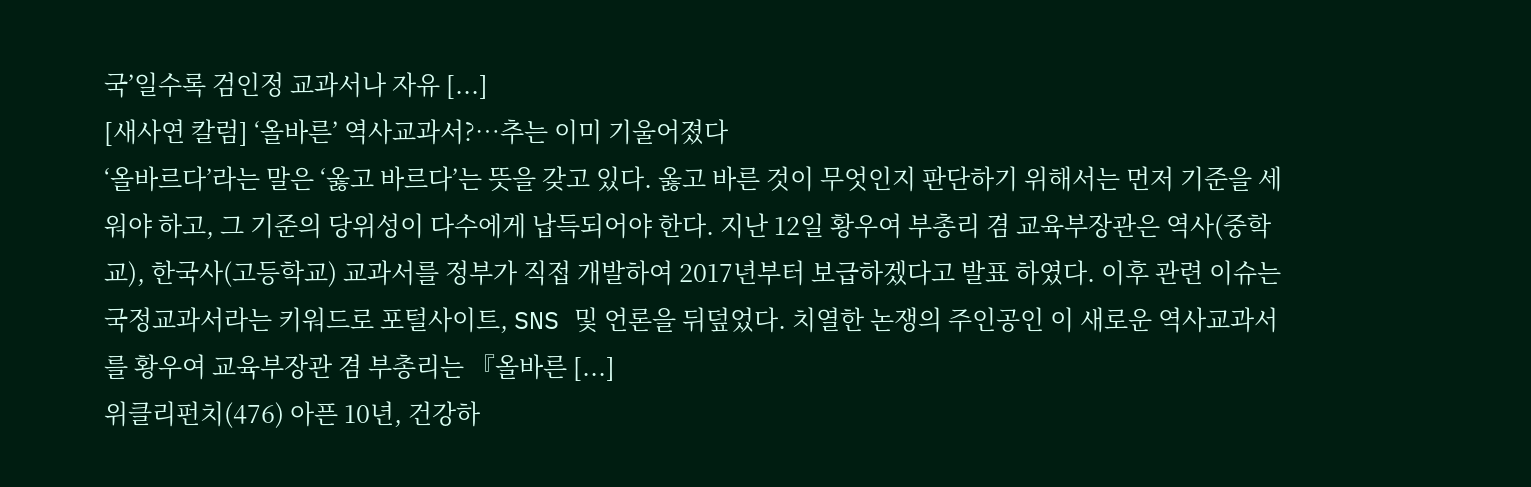국’일수록 검인정 교과서나 자유 [...]
[새사연 칼럼] ‘올바른’ 역사교과서?…추는 이미 기울어졌다
‘올바르다’라는 말은 ‘옳고 바르다’는 뜻을 갖고 있다. 옳고 바른 것이 무엇인지 판단하기 위해서는 먼저 기준을 세워야 하고, 그 기준의 당위성이 다수에게 납득되어야 한다. 지난 12일 황우여 부총리 겸 교육부장관은 역사(중학교), 한국사(고등학교) 교과서를 정부가 직접 개발하여 2017년부터 보급하겠다고 발표 하였다. 이후 관련 이슈는 국정교과서라는 키워드로 포털사이트, SNS 및 언론을 뒤덮었다. 치열한 논쟁의 주인공인 이 새로운 역사교과서를 황우여 교육부장관 겸 부총리는 『올바른 [...]
위클리펀치(476) 아픈 10년, 건강하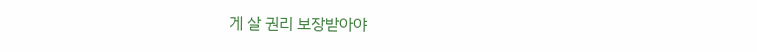게 살 권리 보장받아야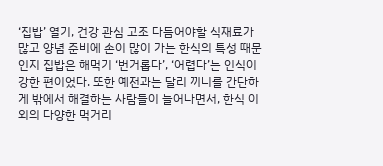‘집밥’ 열기, 건강 관심 고조 다듬어야할 식재료가 많고 양념 준비에 손이 많이 가는 한식의 특성 때문인지 집밥은 해먹기 ‘번거롭다’, ‘어렵다’는 인식이 강한 편이었다. 또한 예전과는 달리 끼니를 간단하게 밖에서 해결하는 사람들이 늘어나면서, 한식 이외의 다양한 먹거리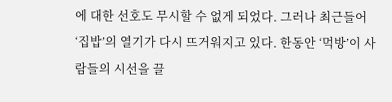에 대한 선호도 무시할 수 없게 되었다. 그러나 최근들어 ‘집밥’의 열기가 다시 뜨거워지고 있다. 한동안 ‘먹방’이 사람들의 시선을 끌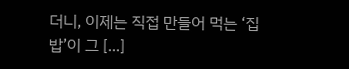더니, 이제는 직접 만들어 먹는 ‘집밥’이 그 [...]